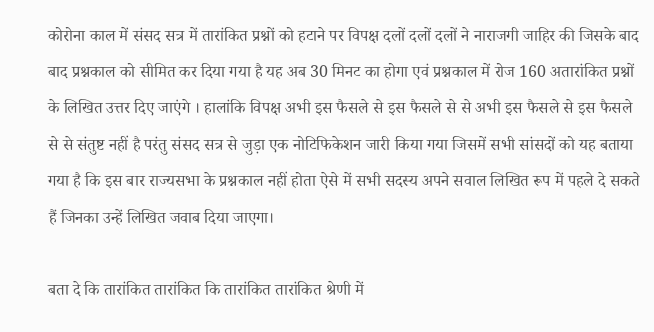कोरोना काल में संसद सत्र में तारांकित प्रश्नों को हटाने पर विपक्ष दलों दलों दलों ने नाराजगी जाहिर की जिसके बाद बाद प्रश्नकाल को सीमित कर दिया गया है यह अब 30 मिनट का होगा एवं प्रश्नकाल में रोज 160 अतारांकित प्रश्नों के लिखित उत्तर दिए जाएंगे । हालांकि विपक्ष अभी इस फैसले से इस फैसले से से अभी इस फैसले से इस फैसले से से संतुष्ट नहीं है परंतु संसद सत्र से जुड़ा एक नोटिफिकेशन जारी किया गया जिसमें सभी सांसदों को यह बताया गया है कि इस बार राज्यसभा के प्रश्नकाल नहीं होता ऐसे में सभी सदस्य अपने सवाल लिखित रूप में पहले दे सकते हैं जिनका उन्हें लिखित जवाब दिया जाएगा।

बता दे कि तारांकित तारांकित कि तारांकित तारांकित श्रेणी में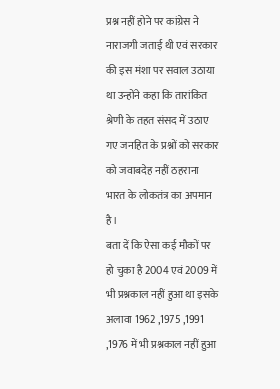प्रश्न नहीं होने पर कांग्रेस ने नाराजगी जताई थी एवं सरकार की इस मंशा पर सवाल उठाया था उन्होंने कहा कि तारांकित श्रेणी के तहत संसद में उठाए गए जनहित के प्रश्नों को सरकार को जवाबदेह नहीं ठहराना भारत के लोकतंत्र का अपमान है।
बता दें कि ऐसा कई मौकों पर हो चुका है 2004 एवं 2009 में भी प्रश्नकाल नहीं हुआ था इसके अलावा 1962 ,1975 ,1991 ,1976 में भी प्रश्नकाल नहीं हुआ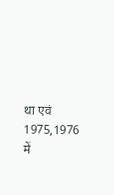था एवं 1975,1976 में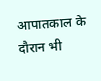आपातकाल के दौरान भी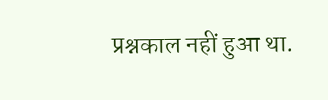प्रश्नकाल नहीं हुआ था.